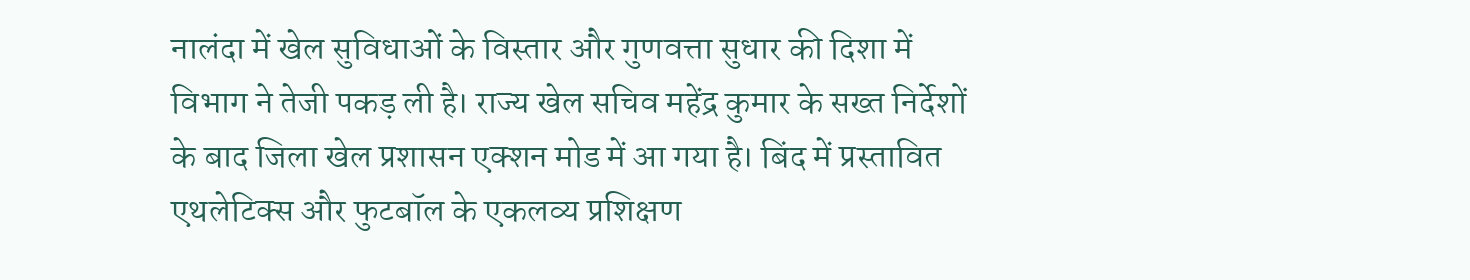नालंदा में खेल सुविधाओं के विस्तार और गुणवत्ता सुधार की दिशा में विभाग ने तेजी पकड़ ली है। राज्य खेल सचिव महेंद्र कुमार के सख्त निर्देशों के बाद जिला खेल प्रशासन एक्शन मोड में आ गया है। बिंद में प्रस्तावित एथलेटिक्स और फुटबॉल के एकलव्य प्रशिक्षण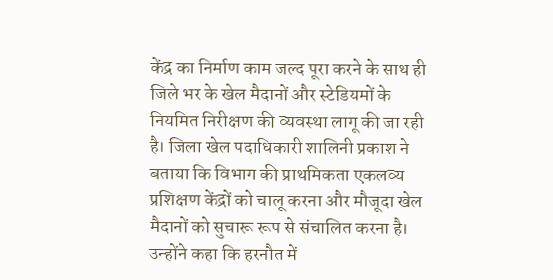केंद्र का निर्माण काम जल्द पूरा करने के साथ ही जिले भर के खेल मैदानों और स्टेडियमों के नियमित निरीक्षण की व्यवस्था लागू की जा रही है। जिला खेल पदाधिकारी शालिनी प्रकाश ने बताया कि विभाग की प्राथमिकता एकलव्य प्रशिक्षण केंद्रों को चालू करना और मौजूदा खेल मैदानों को सुचारू रूप से संचालित करना है। उन्होंने कहा कि हरनौत में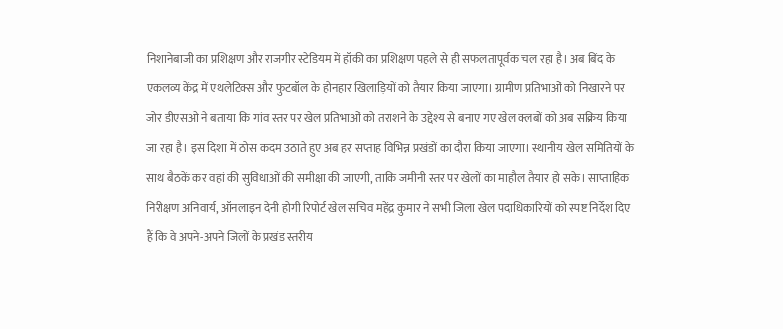निशानेबाजी का प्रशिक्षण और राजगीर स्टेडियम में हॉकी का प्रशिक्षण पहले से ही सफलतापूर्वक चल रहा है। अब बिंद के एकलव्य केंद्र में एथलेटिक्स और फुटबॉल के होनहार खिलाड़ियों को तैयार किया जाएगा। ग्रामीण प्रतिभाओं को निखारने पर जोर डीएसओ ने बताया कि गांव स्तर पर खेल प्रतिभाओं को तराशने के उद्देश्य से बनाए गए खेल क्लबों को अब सक्रिय किया जा रहा है। इस दिशा में ठोस कदम उठाते हुए अब हर सप्ताह विभिन्न प्रखंडों का दौरा किया जाएगा। स्थानीय खेल समितियों के साथ बैठकें कर वहां की सुविधाओं की समीक्षा की जाएगी, ताकि जमीनी स्तर पर खेलों का माहौल तैयार हो सके। साप्ताहिक निरीक्षण अनिवार्य, ऑनलाइन देनी होगी रिपोर्ट खेल सचिव महेंद्र कुमार ने सभी जिला खेल पदाधिकारियों को स्पष्ट निर्देश दिए हैं कि वे अपने-अपने जिलों के प्रखंड स्तरीय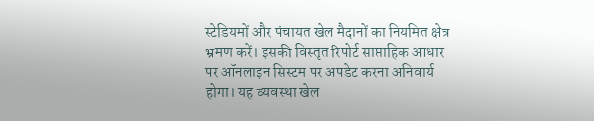स्टेडियमों और पंचायत खेल मैदानों का नियमित क्षेत्र भ्रमण करें। इसकी विस्तृत रिपोर्ट साप्ताहिक आधार पर ऑनलाइन सिस्टम पर अपडेट करना अनिवार्य होगा। यह व्यवस्था खेल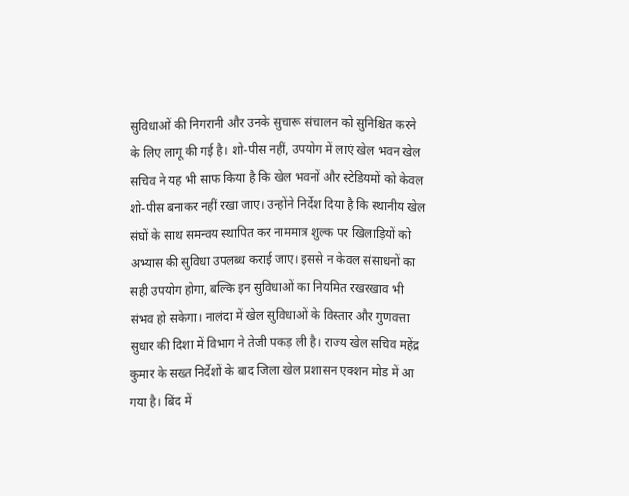सुविधाओं की निगरानी और उनके सुचारू संचालन को सुनिश्चित करने के लिए लागू की गई है। शो-पीस नहीं, उपयोग में लाएं खेल भवन खेल सचिव ने यह भी साफ किया है कि खेल भवनों और स्टेडियमों को केवल शो-पीस बनाकर नहीं रखा जाए। उन्होंने निर्देश दिया है कि स्थानीय खेल संघों के साथ समन्वय स्थापित कर नाममात्र शुल्क पर खिलाड़ियों को अभ्यास की सुविधा उपलब्ध कराई जाए। इससे न केवल संसाधनों का सही उपयोग होगा, बल्कि इन सुविधाओं का नियमित रखरखाव भी संभव हो सकेगा। नालंदा में खेल सुविधाओं के विस्तार और गुणवत्ता सुधार की दिशा में विभाग ने तेजी पकड़ ली है। राज्य खेल सचिव महेंद्र कुमार के सख्त निर्देशों के बाद जिला खेल प्रशासन एक्शन मोड में आ गया है। बिंद में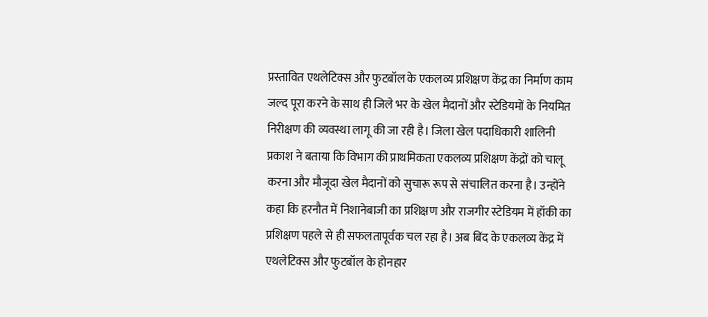प्रस्तावित एथलेटिक्स और फुटबॉल के एकलव्य प्रशिक्षण केंद्र का निर्माण काम जल्द पूरा करने के साथ ही जिले भर के खेल मैदानों और स्टेडियमों के नियमित निरीक्षण की व्यवस्था लागू की जा रही है। जिला खेल पदाधिकारी शालिनी प्रकाश ने बताया कि विभाग की प्राथमिकता एकलव्य प्रशिक्षण केंद्रों को चालू करना और मौजूदा खेल मैदानों को सुचारू रूप से संचालित करना है। उन्होंने कहा कि हरनौत में निशानेबाजी का प्रशिक्षण और राजगीर स्टेडियम में हॉकी का प्रशिक्षण पहले से ही सफलतापूर्वक चल रहा है। अब बिंद के एकलव्य केंद्र में एथलेटिक्स और फुटबॉल के होनहार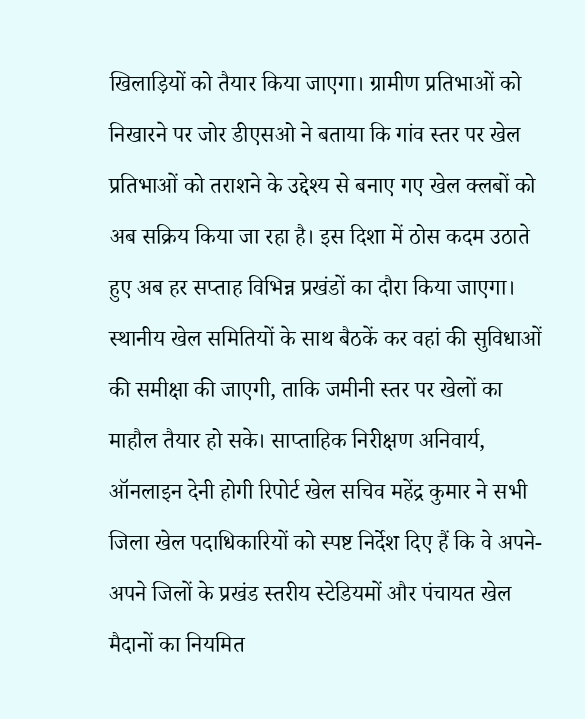खिलाड़ियों को तैयार किया जाएगा। ग्रामीण प्रतिभाओं को निखारने पर जोर डीएसओ ने बताया कि गांव स्तर पर खेल प्रतिभाओं को तराशने के उद्देश्य से बनाए गए खेल क्लबों को अब सक्रिय किया जा रहा है। इस दिशा में ठोस कदम उठाते हुए अब हर सप्ताह विभिन्न प्रखंडों का दौरा किया जाएगा। स्थानीय खेल समितियों के साथ बैठकें कर वहां की सुविधाओं की समीक्षा की जाएगी, ताकि जमीनी स्तर पर खेलों का माहौल तैयार हो सके। साप्ताहिक निरीक्षण अनिवार्य, ऑनलाइन देनी होगी रिपोर्ट खेल सचिव महेंद्र कुमार ने सभी जिला खेल पदाधिकारियों को स्पष्ट निर्देश दिए हैं कि वे अपने-अपने जिलों के प्रखंड स्तरीय स्टेडियमों और पंचायत खेल मैदानों का नियमित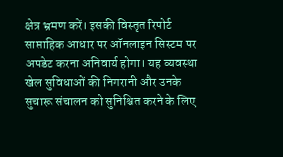क्षेत्र भ्रमण करें। इसकी विस्तृत रिपोर्ट साप्ताहिक आधार पर ऑनलाइन सिस्टम पर अपडेट करना अनिवार्य होगा। यह व्यवस्था खेल सुविधाओं की निगरानी और उनके सुचारू संचालन को सुनिश्चित करने के लिए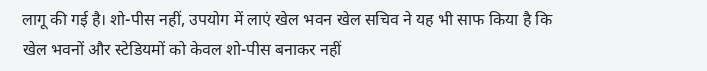लागू की गई है। शो-पीस नहीं, उपयोग में लाएं खेल भवन खेल सचिव ने यह भी साफ किया है कि खेल भवनों और स्टेडियमों को केवल शो-पीस बनाकर नहीं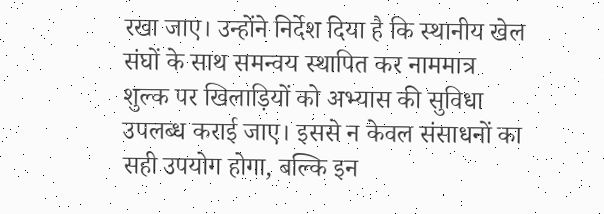रखा जाए। उन्होंने निर्देश दिया है कि स्थानीय खेल संघों के साथ समन्वय स्थापित कर नाममात्र शुल्क पर खिलाड़ियों को अभ्यास की सुविधा उपलब्ध कराई जाए। इससे न केवल संसाधनों का सही उपयोग होगा, बल्कि इन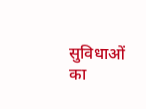सुविधाओं का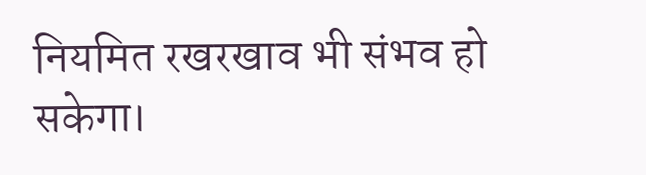नियमित रखरखाव भी संभव हो सकेगा।